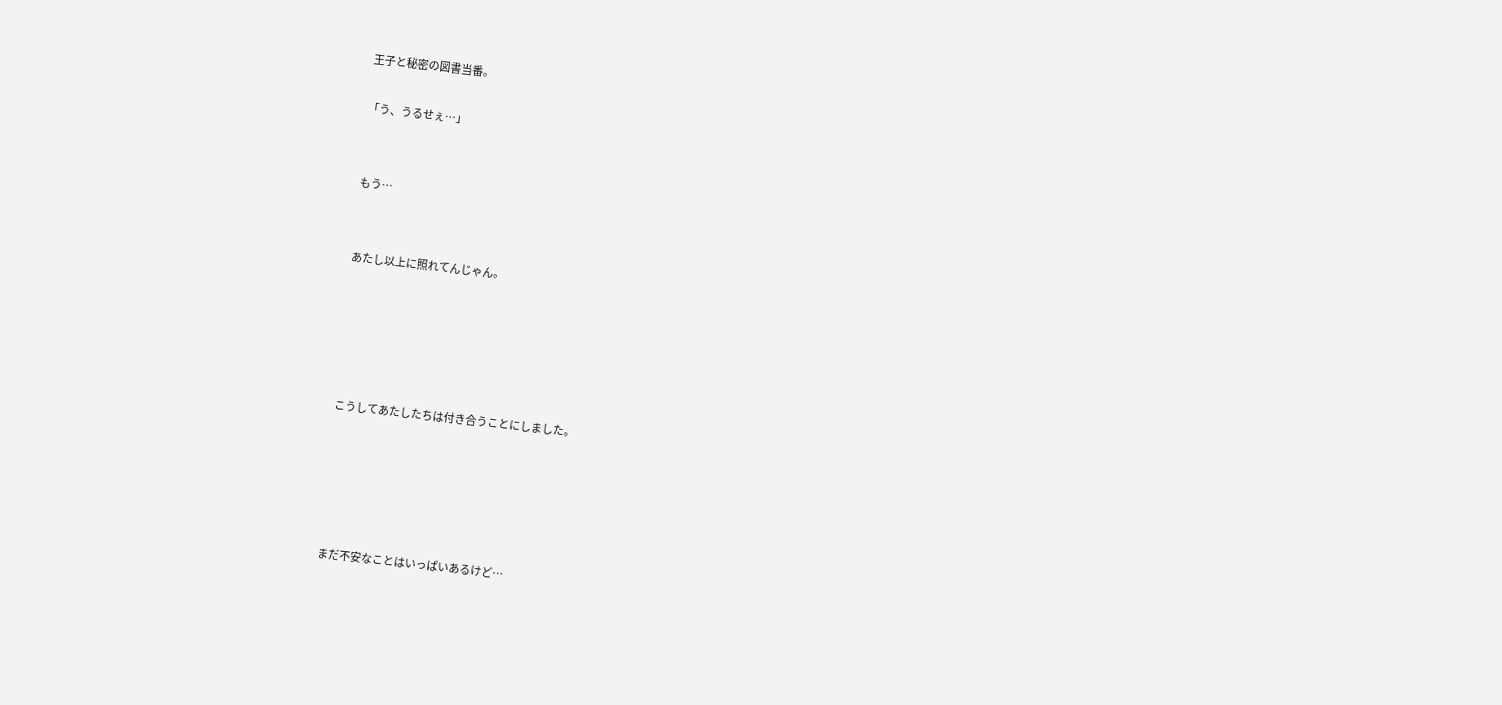王子と秘密の図書当番。

「う、うるせぇ…」


もう…


あたし以上に照れてんじゃん。





こうしてあたしたちは付き合うことにしました。





まだ不安なことはいっぱいあるけど…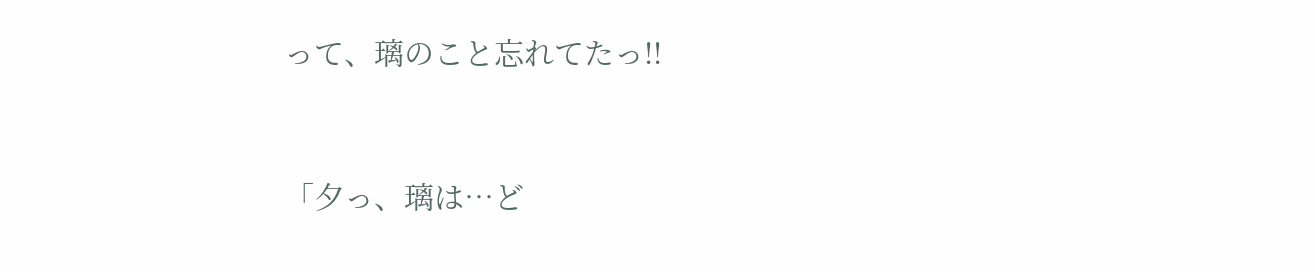って、璃のこと忘れてたっ!!



「夕っ、璃は…ど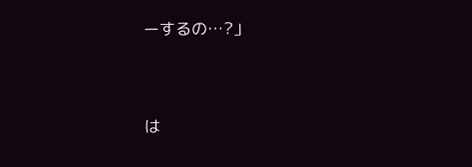ーするの…?」


は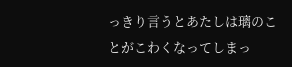っきり言うとあたしは璃のことがこわくなってしまっ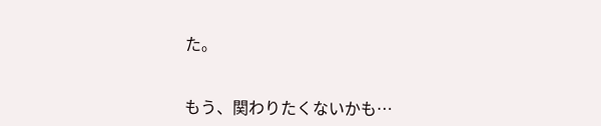た。


もう、関わりたくないかも…